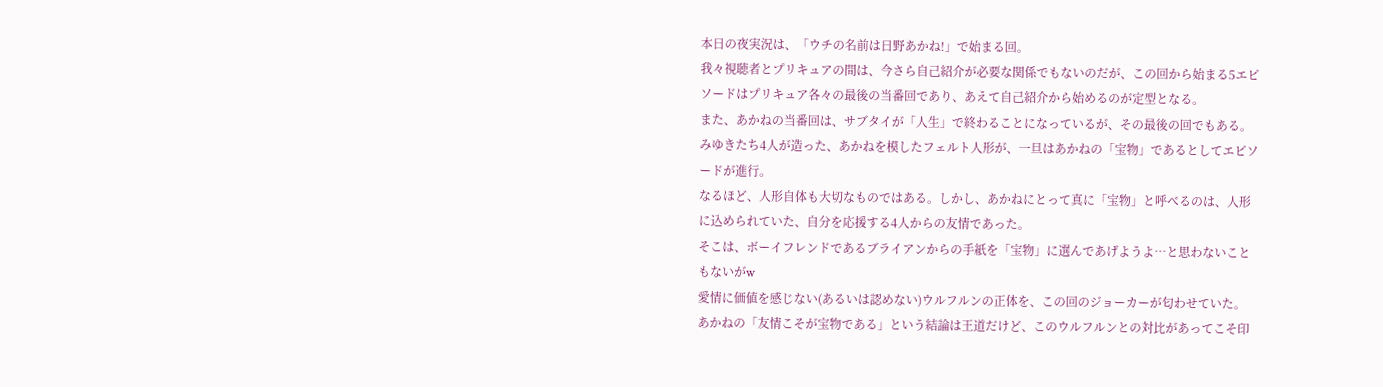本日の夜実況は、「ウチの名前は日野あかね!」で始まる回。
我々視聴者とプリキュアの間は、今さら自己紹介が必要な関係でもないのだが、この回から始まる5エピソードはプリキュア各々の最後の当番回であり、あえて自己紹介から始めるのが定型となる。
また、あかねの当番回は、サブタイが「人生」で終わることになっているが、その最後の回でもある。
みゆきたち4人が造った、あかねを模したフェルト人形が、一旦はあかねの「宝物」であるとしてエピソードが進行。
なるほど、人形自体も大切なものではある。しかし、あかねにとって真に「宝物」と呼べるのは、人形に込められていた、自分を応援する4人からの友情であった。
そこは、ボーイフレンドであるブライアンからの手紙を「宝物」に選んであげようよ…と思わないこともないがw
愛情に価値を感じない(あるいは認めない)ウルフルンの正体を、この回のジョーカーが匂わせていた。
あかねの「友情こそが宝物である」という結論は王道だけど、このウルフルンとの対比があってこそ印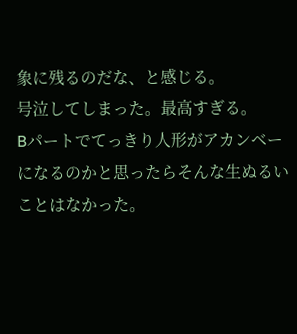象に残るのだな、と感じる。
号泣してしまった。最高すぎる。
Bパートでてっきり人形がアカンベーになるのかと思ったらそんな生ぬるいことはなかった。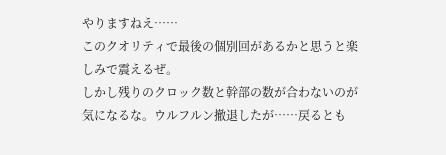やりますねえ……
このクオリティで最後の個別回があるかと思うと楽しみで震えるぜ。
しかし残りのクロック数と幹部の数が合わないのが気になるな。ウルフルン撤退したが……戻るとも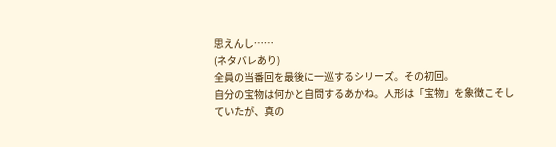思えんし……
(ネタバレあり)
全員の当番回を最後に一巡するシリーズ。その初回。
自分の宝物は何かと自問するあかね。人形は「宝物」を象徴こそしていたが、真の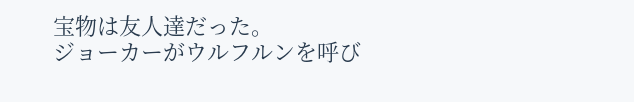宝物は友人達だった。
ジョーカーがウルフルンを呼び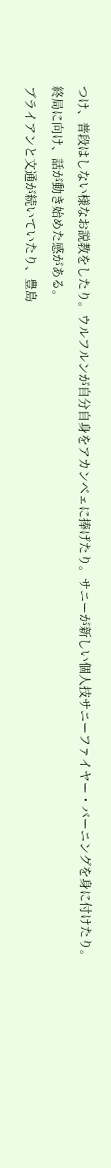つけ、普段はしない様なお説教をしたり。ウルフルンが自分自身をアカンベェに捧げたり。サニーが新しい個人技サニーファイヤー・バーニングを身に付けたり。
終局に向け、話が動き始めた感がある。
ブライアンと文通が続いていたり、豊島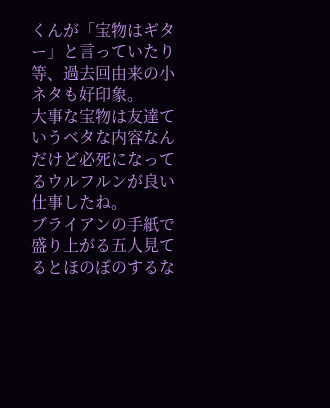くんが「宝物はギター」と言っていたり等、過去回由来の小ネタも好印象。
大事な宝物は友達ていうベタな内容なんだけど必死になってるウルフルンが良い仕事したね。
ブライアンの手紙で盛り上がる五人見てるとほのぼのするな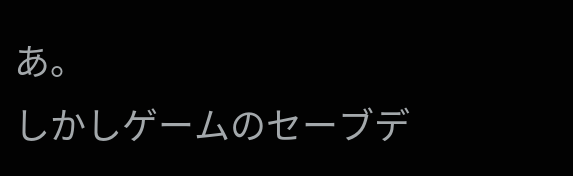あ。
しかしゲームのセーブデ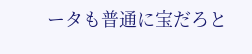ータも普通に宝だろと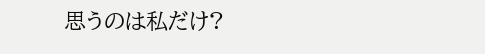思うのは私だけ?